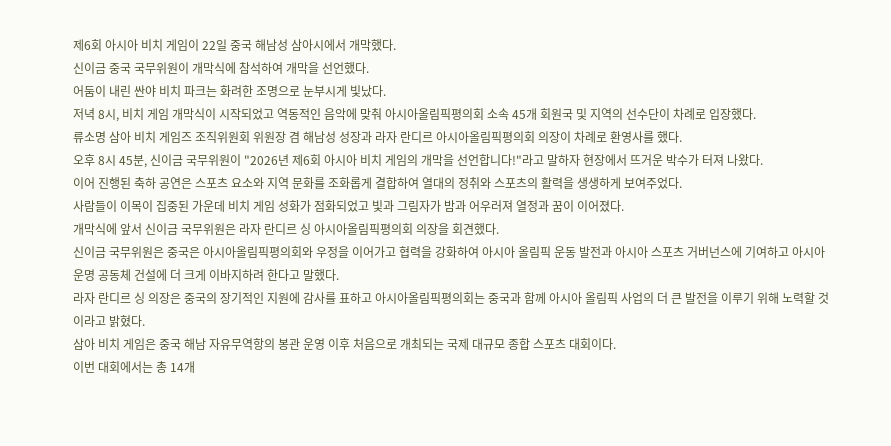제6회 아시아 비치 게임이 22일 중국 해남성 삼아시에서 개막했다.
신이금 중국 국무위원이 개막식에 참석하여 개막을 선언했다.
어둠이 내린 싼야 비치 파크는 화려한 조명으로 눈부시게 빛났다.
저녁 8시, 비치 게임 개막식이 시작되었고 역동적인 음악에 맞춰 아시아올림픽평의회 소속 45개 회원국 및 지역의 선수단이 차례로 입장했다.
류소명 삼아 비치 게임즈 조직위원회 위원장 겸 해남성 성장과 라자 란디르 아시아올림픽평의회 의장이 차례로 환영사를 했다.
오후 8시 45분, 신이금 국무위원이 "2026년 제6회 아시아 비치 게임의 개막을 선언합니다!"라고 말하자 현장에서 뜨거운 박수가 터져 나왔다.
이어 진행된 축하 공연은 스포츠 요소와 지역 문화를 조화롭게 결합하여 열대의 정취와 스포츠의 활력을 생생하게 보여주었다.
사람들이 이목이 집중된 가운데 비치 게임 성화가 점화되었고 빛과 그림자가 밤과 어우러져 열정과 꿈이 이어졌다.
개막식에 앞서 신이금 국무위원은 라자 란디르 싱 아시아올림픽평의회 의장을 회견했다.
신이금 국무위원은 중국은 아시아올림픽평의회와 우정을 이어가고 협력을 강화하여 아시아 올림픽 운동 발전과 아시아 스포츠 거버넌스에 기여하고 아시아 운명 공동체 건설에 더 크게 이바지하려 한다고 말했다.
라자 란디르 싱 의장은 중국의 장기적인 지원에 감사를 표하고 아시아올림픽평의회는 중국과 함께 아시아 올림픽 사업의 더 큰 발전을 이루기 위해 노력할 것이라고 밝혔다.
삼아 비치 게임은 중국 해남 자유무역항의 봉관 운영 이후 처음으로 개최되는 국제 대규모 종합 스포츠 대회이다.
이번 대회에서는 총 14개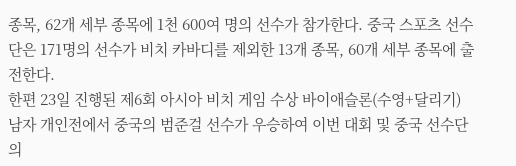종목, 62개 세부 종목에 1천 600여 명의 선수가 참가한다. 중국 스포츠 선수단은 171명의 선수가 비치 카바디를 제외한 13개 종목, 60개 세부 종목에 출전한다.
한편 23일 진행된 제6회 아시아 비치 게임 수상 바이애슬론(수영+달리기) 남자 개인전에서 중국의 범준걸 선수가 우승하여 이번 대회 및 중국 선수단의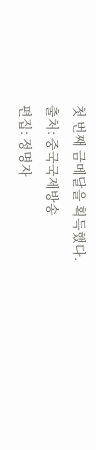첫 번째 금메달을 획득했다.
출처: 중국국제방송
편집: 정명자